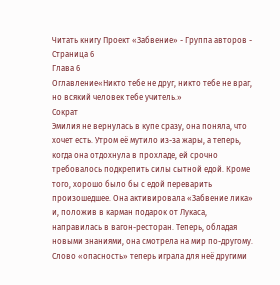Читать книгу Проект «Забвение» - Группа авторов - Страница 6
Глава 6
Оглавление«Никто тебе не друг, никто тебе не враг,
но всякий человек тебе учитель.»
Сократ
Эмилия не вернулась в купе сразу, она поняла, что хочет есть. Утром её мутило из-за жары, а теперь, когда она отдохнула в прохладе, ей срочно требовалось подкрепить силы сытной едой. Кроме того, хорошо было бы с едой переварить произошедшее. Она активировала «Забвение лика» и, положив в карман подарок от Лукаса, направилась в вагон-ресторан. Теперь, обладая новыми знаниями, она смотрела на мир по-другому. Слово «опасность» теперь играла для неё другими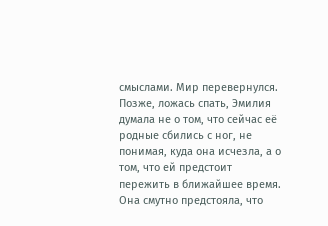смыслами. Мир перевернулся.
Позже, ложась спать, Эмилия думала не о том, что сейчас её родные сбились с ног, не понимая, куда она исчезла, а о том, что ей предстоит пережить в ближайшее время. Она смутно предстояла, что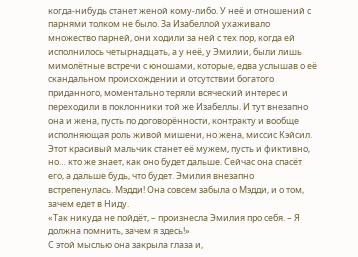когда-нибудь станет женой кому-либо. У неё и отношений с парнями толком не было. За Изабеллой ухаживало множество парней, они ходили за ней с тех пор, когда ей исполнилось четырнадцать, а у неё, у Эмилии, были лишь мимолётные встречи с юношами, которые, едва услышав о её скандальном происхождении и отсутствии богатого приданного, моментально теряли всяческий интерес и переходили в поклонники той же Изабеллы. И тут внезапно она и жена, пусть по договорённости, контракту и вообще исполняющая роль живой мишени, но жена, миссис Кэйсил. Этот красивый мальчик станет её мужем, пусть и фиктивно, но… кто же знает, как оно будет дальше. Сейчас она спасёт его, а дальше будь, что будет. Эмилия внезапно встрепенулась. Мэдди! Она совсем забыла о Мэдди, и о том, зачем едет в Ниду.
«Так никуда не пойдёт, – произнесла Эмилия про себя. – Я должна помнить, зачем я здесь!»
С этой мыслью она закрыла глаза и,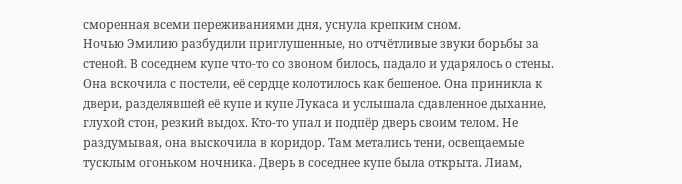сморенная всеми переживаниями дня, уснула крепким сном.
Ночью Эмилию разбудили приглушенные, но отчётливые звуки борьбы за стеной. В соседнем купе что-то со звоном билось, падало и ударялось о стены. Она вскочила с постели, её сердце колотилось как бешеное. Она приникла к двери, разделявшей её купе и купе Лукаса и услышала сдавленное дыхание, глухой стон, резкий выдох. Кто-то упал и подпёр дверь своим телом. Не раздумывая, она выскочила в коридор. Там метались тени, освещаемые тусклым огоньком ночника. Дверь в соседнее купе была открыта. Лиам,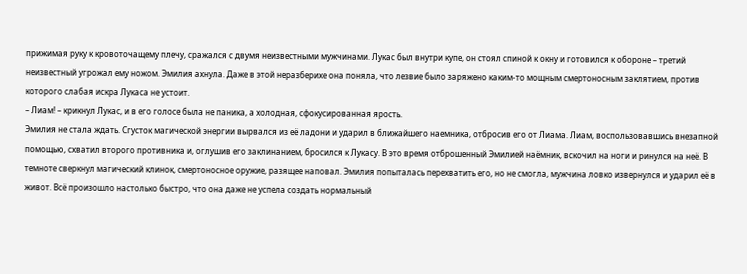прижимая руку к кровоточащему плечу, сражался с двумя неизвестными мужчинами. Лукас был внутри купе, он стоял спиной к окну и готовился к обороне – третий неизвестный угрожал ему ножом. Эмилия ахнула. Даже в этой неразберихе она поняла, что лезвие было заряжено каким-то мощным смертоносным заклятием, против которого слабая искра Лукаса не устоит.
– Лиам! – крикнул Лукас, и в его голосе была не паника, а холодная, сфокусированная ярость.
Эмилия не стала ждать. Сгусток магической энергии вырвался из её ладони и ударил в ближайшего наемника, отбросив его от Лиама. Лиам, воспользовавшись внезапной помощью, схватил второго противника и, оглушив его заклинанием, бросился к Лукасу. В это время отброшенный Эмилией наёмник, вскочил на ноги и ринулся на неё. В темноте сверкнул магический клинок, смертоносное оружие, разящее наповал. Эмилия попыталась перехватить его, но не смогла, мужчина ловко извернулся и ударил её в живот. Всё произошло настолько быстро, что она даже не успела создать нормальный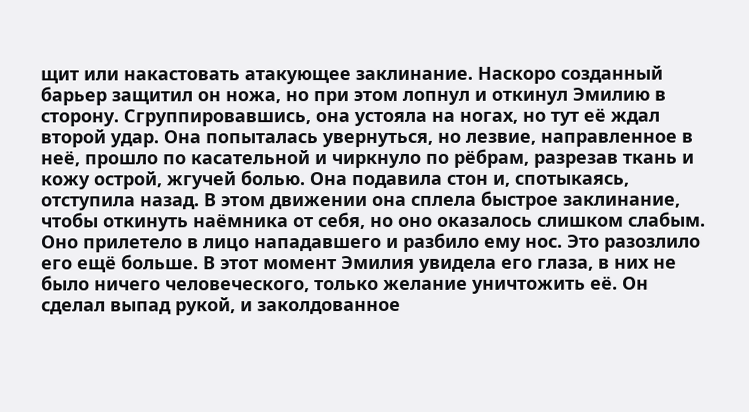щит или накастовать атакующее заклинание. Наскоро созданный барьер защитил он ножа, но при этом лопнул и откинул Эмилию в сторону. Сгруппировавшись, она устояла на ногах, но тут её ждал второй удар. Она попыталась увернуться, но лезвие, направленное в неё, прошло по касательной и чиркнуло по рёбрам, разрезав ткань и кожу острой, жгучей болью. Она подавила стон и, спотыкаясь, отступила назад. В этом движении она сплела быстрое заклинание, чтобы откинуть наёмника от себя, но оно оказалось слишком слабым. Оно прилетело в лицо нападавшего и разбило ему нос. Это разозлило его ещё больше. В этот момент Эмилия увидела его глаза, в них не было ничего человеческого, только желание уничтожить её. Он сделал выпад рукой, и заколдованное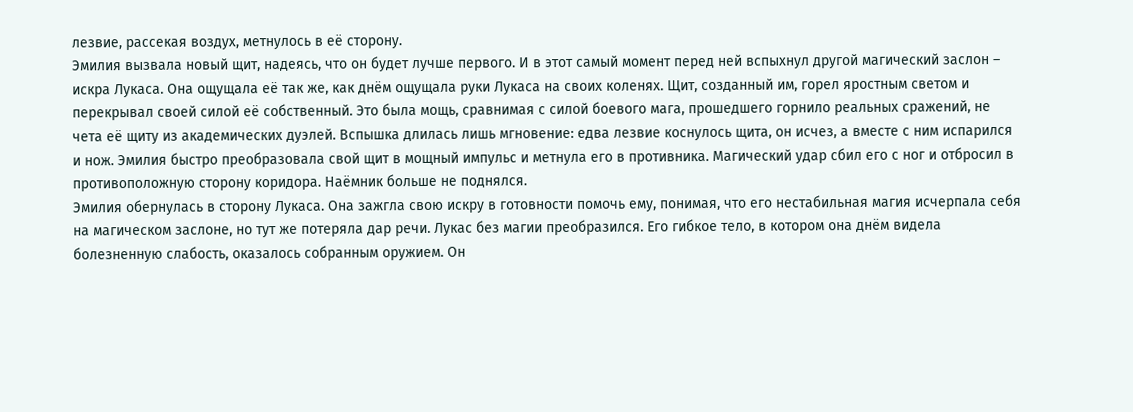лезвие, рассекая воздух, метнулось в её сторону.
Эмилия вызвала новый щит, надеясь, что он будет лучше первого. И в этот самый момент перед ней вспыхнул другой магический заслон – искра Лукаса. Она ощущала её так же, как днём ощущала руки Лукаса на своих коленях. Щит, созданный им, горел яростным светом и перекрывал своей силой её собственный. Это была мощь, сравнимая с силой боевого мага, прошедшего горнило реальных сражений, не чета её щиту из академических дуэлей. Вспышка длилась лишь мгновение: едва лезвие коснулось щита, он исчез, а вместе с ним испарился и нож. Эмилия быстро преобразовала свой щит в мощный импульс и метнула его в противника. Магический удар сбил его с ног и отбросил в противоположную сторону коридора. Наёмник больше не поднялся.
Эмилия обернулась в сторону Лукаса. Она зажгла свою искру в готовности помочь ему, понимая, что его нестабильная магия исчерпала себя на магическом заслоне, но тут же потеряла дар речи. Лукас без магии преобразился. Его гибкое тело, в котором она днём видела болезненную слабость, оказалось собранным оружием. Он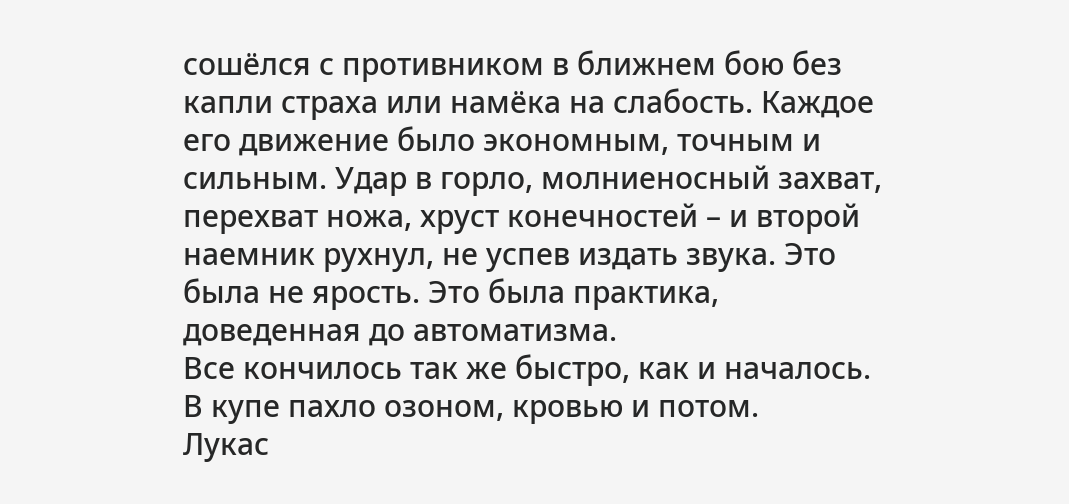сошёлся с противником в ближнем бою без капли страха или намёка на слабость. Каждое его движение было экономным, точным и сильным. Удар в горло, молниеносный захват, перехват ножа, хруст конечностей – и второй наемник рухнул, не успев издать звука. Это была не ярость. Это была практика, доведенная до автоматизма.
Все кончилось так же быстро, как и началось. В купе пахло озоном, кровью и потом.
Лукас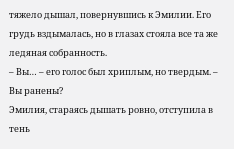тяжело дышал, повернувшись к Эмилии. Его грудь вздымалась, но в глазах стояла все та же ледяная собранность.
– Вы… – его голос был хриплым, но твердым. – Вы ранены?
Эмилия, стараясь дышать ровно, отступила в тень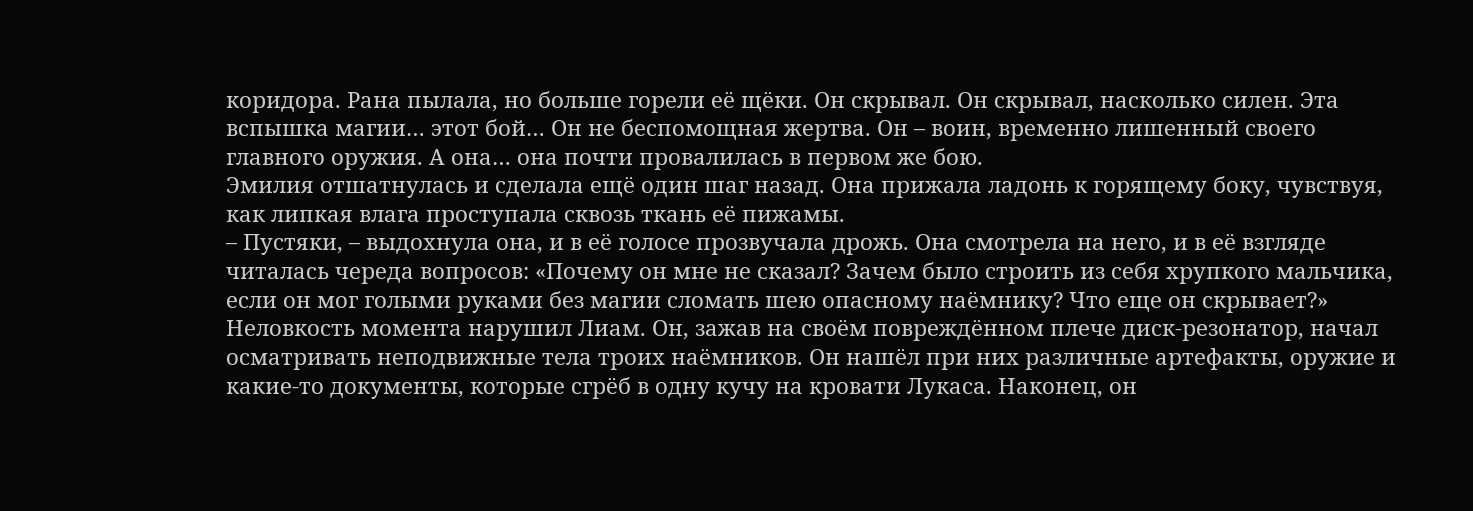коридора. Рана пылала, но больше горели её щёки. Он скрывал. Он скрывал, насколько силен. Эта вспышка магии… этот бой… Он не беспомощная жертва. Он – воин, временно лишенный своего главного оружия. А она… она почти провалилась в первом же бою.
Эмилия отшатнулась и сделала ещё один шаг назад. Она прижала ладонь к горящему боку, чувствуя, как липкая влага проступала сквозь ткань её пижамы.
– Пустяки, – выдохнула она, и в её голосе прозвучала дрожь. Она смотрела на него, и в её взгляде читалась череда вопросов: «Почему он мне не сказал? Зачем было строить из себя хрупкого мальчика, если он мог голыми руками без магии сломать шею опасному наёмнику? Что еще он скрывает?»
Неловкость момента нарушил Лиам. Он, зажав на своём повреждённом плече диск-резонатор, начал осматривать неподвижные тела троих наёмников. Он нашёл при них различные артефакты, оружие и какие-то документы, которые сгрёб в одну кучу на кровати Лукаса. Наконец, он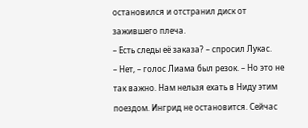остановился и отстранил диск от зажившего плеча.
– Есть следы её заказа? – спросил Лукас.
– Нет, – голос Лиама был резок. – Но это не так важно. Нам нельзя ехать в Ниду этим поездом. Ингрид не остановится. Сейчас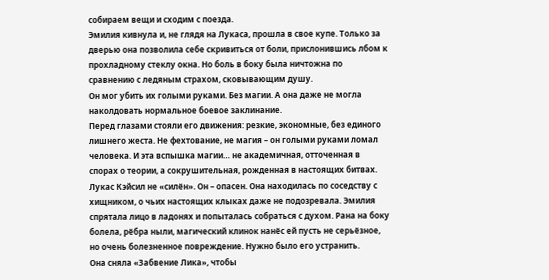собираем вещи и сходим с поезда.
Эмилия кивнула и, не глядя на Лукаса, прошла в свое купе. Только за дверью она позволила себе скривиться от боли, прислонившись лбом к прохладному стеклу окна. Но боль в боку была ничтожна по сравнению с ледяным страхом, сковывающим душу.
Он мог убить их голыми руками. Без магии. А она даже не могла наколдовать нормальное боевое заклинание.
Перед глазами стояли его движения: резкие, экономные, без единого лишнего жеста. Не фехтование, не магия – он голыми руками ломал человека. И эта вспышка магии… не академичная, отточенная в спорах о теории, а сокрушительная, рожденная в настоящих битвах.
Лукас Кэйсил не «силён». Он – опасен. Она находилась по соседству с хищником, о чьих настоящих клыках даже не подозревала. Эмилия спрятала лицо в ладонях и попыталась собраться с духом. Рана на боку болела, рёбра ныли, магический клинок нанёс ей пусть не серьёзное, но очень болезненное повреждение. Нужно было его устранить.
Она сняла «Забвение Лика», чтобы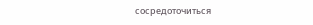сосредоточиться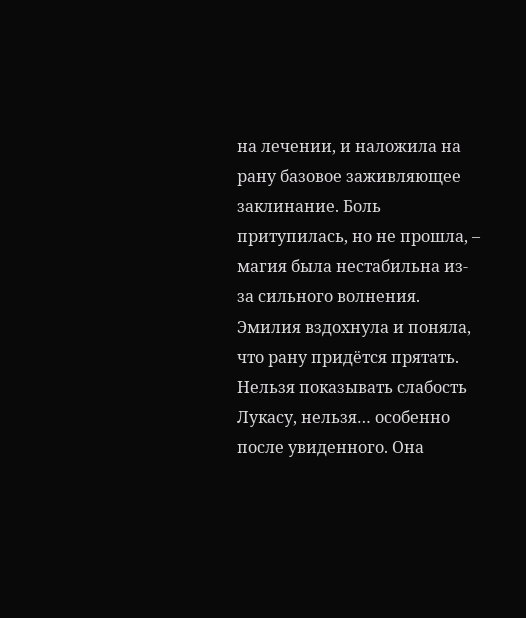на лечении, и наложила на рану базовое заживляющее заклинание. Боль притупилась, но не прошла, – магия была нестабильна из-за сильного волнения. Эмилия вздохнула и поняла, что рану придётся прятать. Нельзя показывать слабость Лукасу, нельзя… особенно после увиденного. Она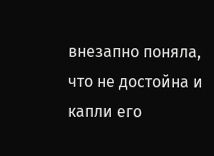внезапно поняла, что не достойна и капли его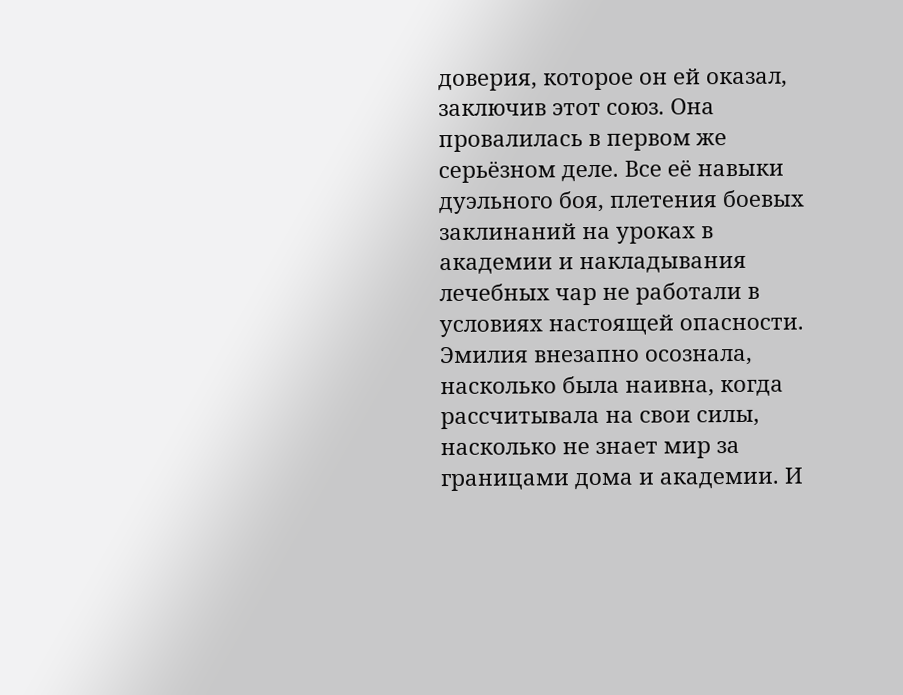доверия, которое он ей оказал, заключив этот союз. Она провалилась в первом же серьёзном деле. Все её навыки дуэльного боя, плетения боевых заклинаний на уроках в академии и накладывания лечебных чар не работали в условиях настоящей опасности. Эмилия внезапно осознала, насколько была наивна, когда рассчитывала на свои силы, насколько не знает мир за границами дома и академии. И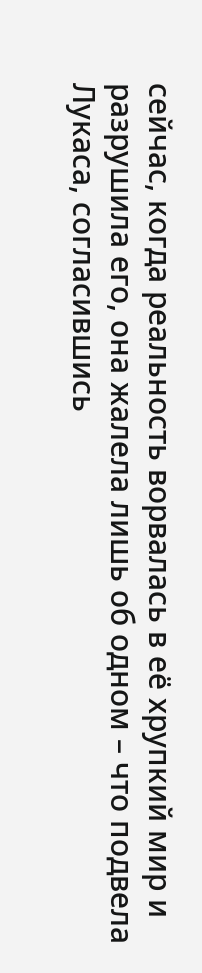сейчас, когда реальность ворвалась в её хрупкий мир и разрушила его, она жалела лишь об одном – что подвела Лукаса, согласившись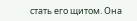стать его щитом. Она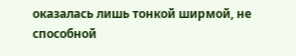оказалась лишь тонкой ширмой, не способной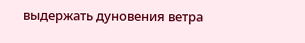выдержать дуновения ветра